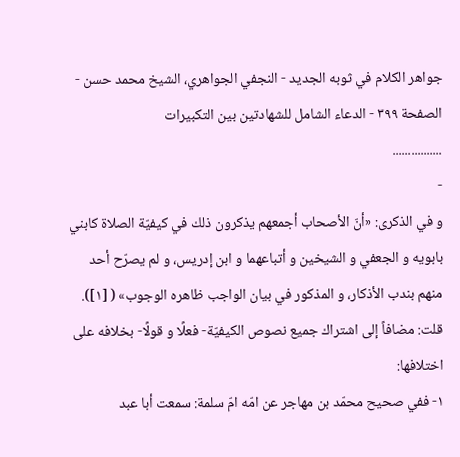جواهر الكلام في ثوبه الجديد - النجفي الجواهري، الشيخ محمد حسن - الصفحة ٣٩٩ - الدعاء الشامل للشهادتين بين التكبيرات
................
-
و في الذكرى: «أنّ الأصحاب أجمعهم يذكرون ذلك في كيفيّة الصلاة كابني بابويه و الجعفي و الشيخين و أتباعهما و ابن إدريس، و لم يصرّح أحد منهم بندب الأذكار، و المذكور في بيان الواجب ظاهره الوجوب» ( [١]).
قلت: مضافاً إلى اشتراك جميع نصوص الكيفيّة- فعلًا و قولًا- بخلافه على اختلافها:
١- ففي صحيح محمّد بن مهاجر عن امّه امّ سلمة: سمعت أبا عبد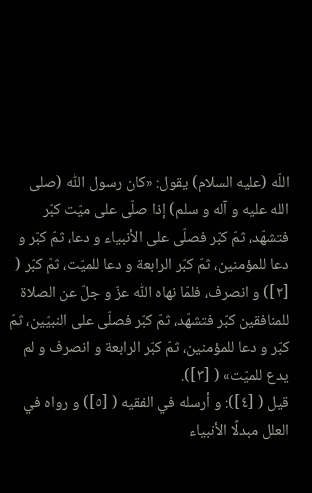اللّه (عليه السلام) يقول: «كان رسول اللّٰه (صلى الله عليه و آله و سلم) إذا صلّى على ميّت كبّر فتشهّد، ثمّ كبّر فصلّى على الأنبياء و دعا، ثمّ كبّر و دعا للمؤمنين، ثمّ كبّر الرابعة و دعا للميّت، ثمّ كبّر ( [٢]) و انصرف، فلمّا نهاه اللّٰه عزّ و جلّ عن الصلاة للمنافقين كبّر فتشهّد، ثمّ كبّر فصلّى على النبيّين، ثمّ كبّر و دعا للمؤمنين، ثمّ كبّر الرابعة و انصرف و لم يدع للميّت» ( [٣]).
قيل ( [٤]): و أرسله في الفقيه ( [٥]) و رواه في العلل مبدلًا الأنبياء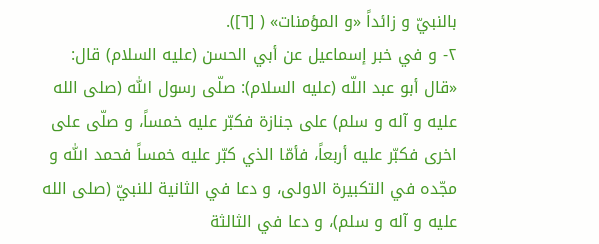بالنبيّ و زائداً «و المؤمنات» ( [٦]).
٢- و في خبر إسماعيل عن أبي الحسن (عليه السلام) قال: «قال أبو عبد اللّه (عليه السلام): صلّى رسول اللّٰه (صلى الله عليه و آله و سلم) على جنازة فكبّر عليه خمساً، و صلّى على اخرى فكبّر عليه أربعاً، فأمّا الذي كبّر عليه خمساً فحمد اللّٰه و مجّده في التكبيرة الاولى، و دعا في الثانية للنبيّ (صلى الله عليه و آله و سلم)، و دعا في الثالثة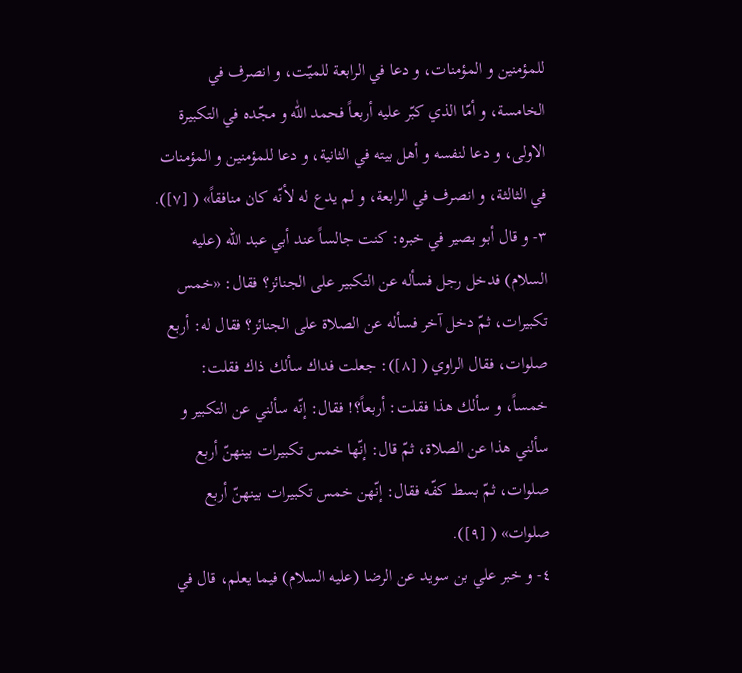للمؤمنين و المؤمنات، و دعا في الرابعة للميّت، و انصرف في الخامسة، و أمّا الذي كبّر عليه أربعاً فحمد اللّٰه و مجّده في التكبيرة الاولى، و دعا لنفسه و أهل بيته في الثانية، و دعا للمؤمنين و المؤمنات في الثالثة، و انصرف في الرابعة، و لم يدع له لأنّه كان منافقاً» ( [٧]).
٣- و قال أبو بصير في خبره: كنت جالساً عند أبي عبد اللّه (عليه السلام) فدخل رجل فسأله عن التكبير على الجنائز؟ فقال: «خمس تكبيرات، ثمّ دخل آخر فسأله عن الصلاة على الجنائز؟ فقال له: أربع صلوات، فقال الراوي ( [٨]): جعلت فداك سألك ذاك فقلت:
خمساً، و سألك هذا فقلت: أربعاً؟! فقال: إنّه سألني عن التكبير و سألني هذا عن الصلاة، ثمّ قال: إنّها خمس تكبيرات بينهنّ أربع صلوات، ثمّ بسط كفّه فقال: إنّهن خمس تكبيرات بينهنّ أربع صلوات» ( [٩]).
٤- و خبر علي بن سويد عن الرضا (عليه السلام) فيما يعلم، قال في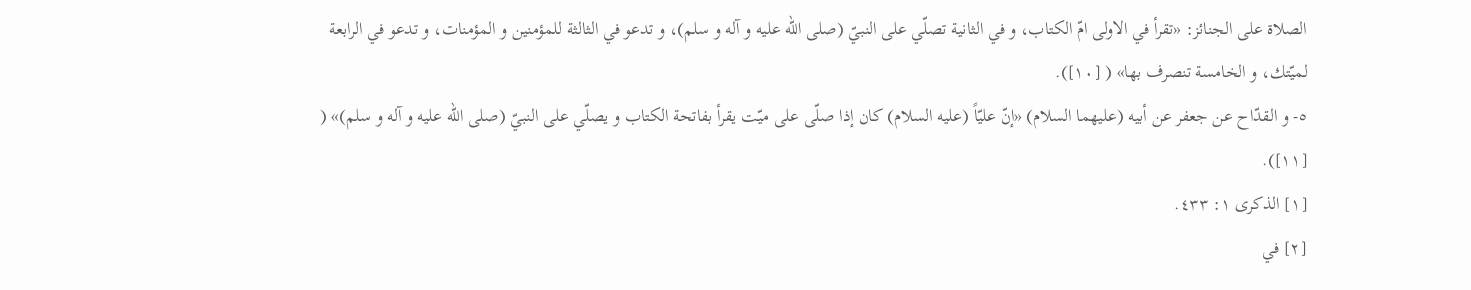الصلاة على الجنائز: «تقرأ في الاولى امّ الكتاب، و في الثانية تصلّي على النبيّ (صلى الله عليه و آله و سلم)، و تدعو في الثالثة للمؤمنين و المؤمنات، و تدعو في الرابعة لميّتك، و الخامسة تنصرف بها» ( [١٠]).
٥- و القدّاح عن جعفر عن أبيه (عليهما السلام) «إنّ عليّاً (عليه السلام) كان إذا صلّى على ميّت يقرأ بفاتحة الكتاب و يصلّي على النبيّ (صلى الله عليه و آله و سلم)» ( [١١]).
[١] الذكرى ١: ٤٣٣.
[٢] في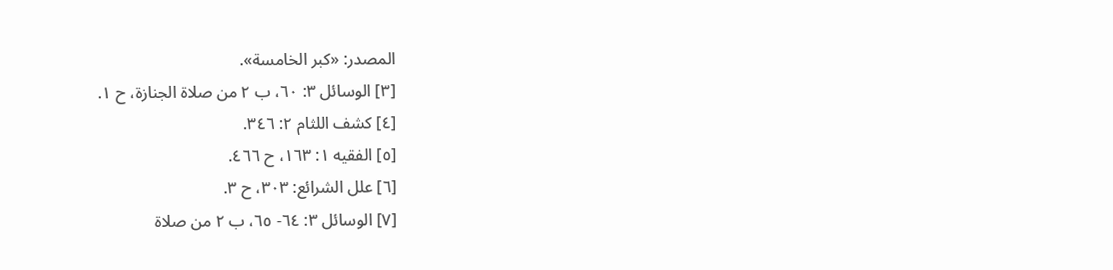المصدر: «كبر الخامسة».
[٣] الوسائل ٣: ٦٠، ب ٢ من صلاة الجنازة، ح ١.
[٤] كشف اللثام ٢: ٣٤٦.
[٥] الفقيه ١: ١٦٣، ح ٤٦٦.
[٦] علل الشرائع: ٣٠٣، ح ٣.
[٧] الوسائل ٣: ٦٤- ٦٥، ب ٢ من صلاة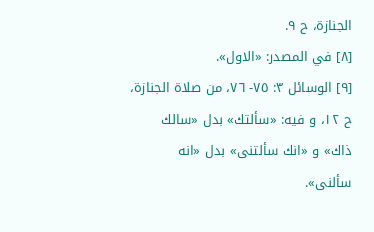الجنازة، ح ٩.
[٨] في المصدر: «الاول».
[٩] الوسائل ٣: ٧٥- ٧٦، من صلاة الجنازة، ح ١٢، و فيه: «سألتك» بدل «سالك ذاك» و «انك سألتنى» بدل «انه سألنى».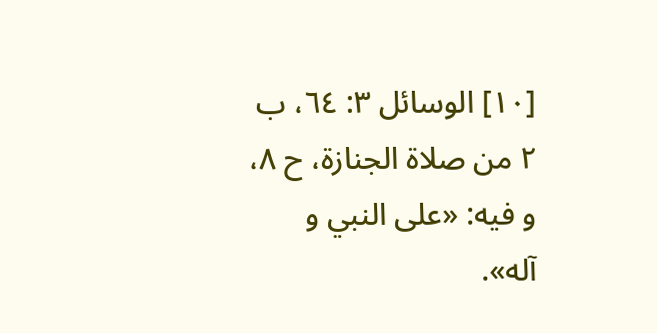[١٠] الوسائل ٣: ٦٤، ب ٢ من صلاة الجنازة، ح ٨، و فيه: «على النبي و آله».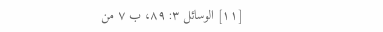[١١] الوسائل ٣: ٨٩، ب ٧ من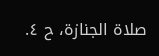صلاة الجنازة، ح ٤.